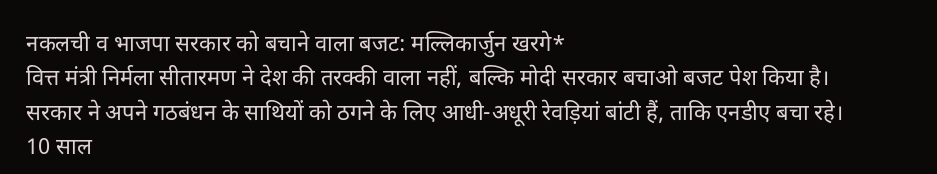नकलची व भाजपा सरकार को बचाने वाला बजट: मल्लिकार्जुन खरगे*
वित्त मंत्री निर्मला सीतारमण ने देश की तरक्की वाला नहीं, बल्कि मोदी सरकार बचाओ बजट पेश किया है। सरकार ने अपने गठबंधन के साथियों को ठगने के लिए आधी-अधूरी रेवड़ियां बांटी हैं, ताकि एनडीए बचा रहे। 10 साल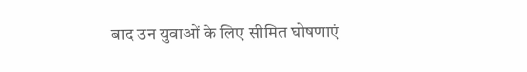बाद उन युवाओं के लिए सीमित घोषणाएं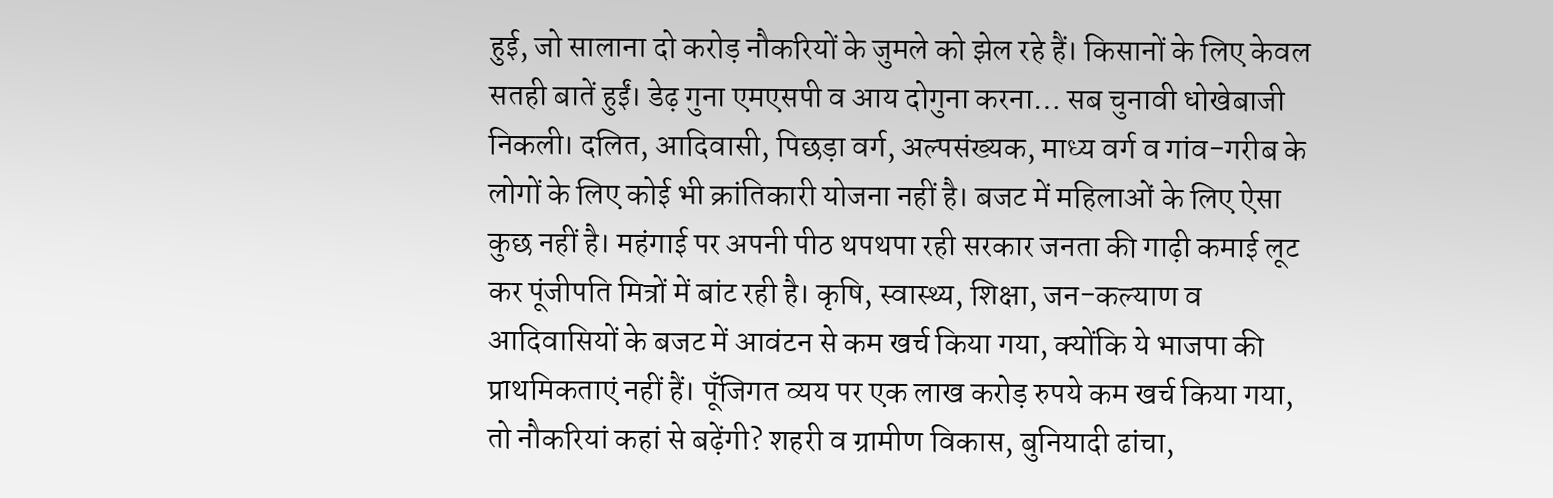हुई, जो सालाना दो करोड़ नौकरियों के जुमले को झेल रहे हैं। किसानों के लिए केवल सतही बातें हुईं। डेढ़ गुना एमएसपी व आय दोगुना करना… सब चुनावी धोखेबाजी निकली। दलित, आदिवासी, पिछड़ा वर्ग, अल्पसंख्यक, माध्य वर्ग व गांव-गरीब के लोगों के लिए कोई भी क्रांतिकारी योजना नहीं है। बजट में महिलाओं के लिए ऐसा कुछ नहीं है। महंगाई पर अपनी पीठ थपथपा रही सरकार जनता की गाढ़ी कमाई लूट कर पूंजीपति मित्रों में बांट रही है। कृषि, स्वास्थ्य, शिक्षा, जन-कल्याण व आदिवासियों के बजट में आवंटन से कम खर्च किया गया, क्योंकि ये भाजपा की प्राथमिकताएं नहीं हैं। पूँजिगत व्यय पर एक लाख करोड़ रुपये कम खर्च किया गया, तो नौकरियां कहां से बढ़ेंगी? शहरी व ग्रामीण विकास, बुनियादी ढांचा,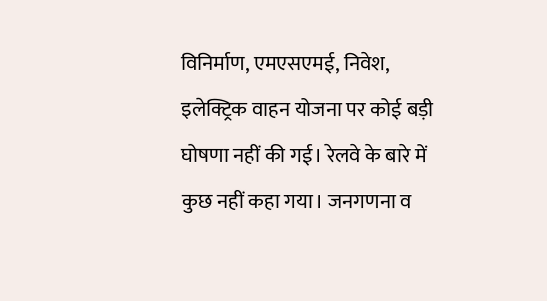विनिर्माण, एमएसएमई, निवेश, इलेक्ट्रिक वाहन योजना पर कोई बड़ी घोषणा नहीं की गई। रेलवे के बारे में कुछ नहीं कहा गया। जनगणना व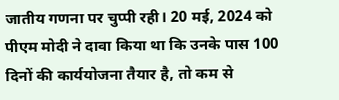जातीय गणना पर चुप्पी रही। 20 मई, 2024 को पीएम मोदी ने दावा किया था कि उनके पास 100 दिनों की कार्ययोजना तैयार है, तो कम से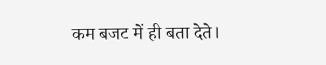कम बजट में ही बता देते।